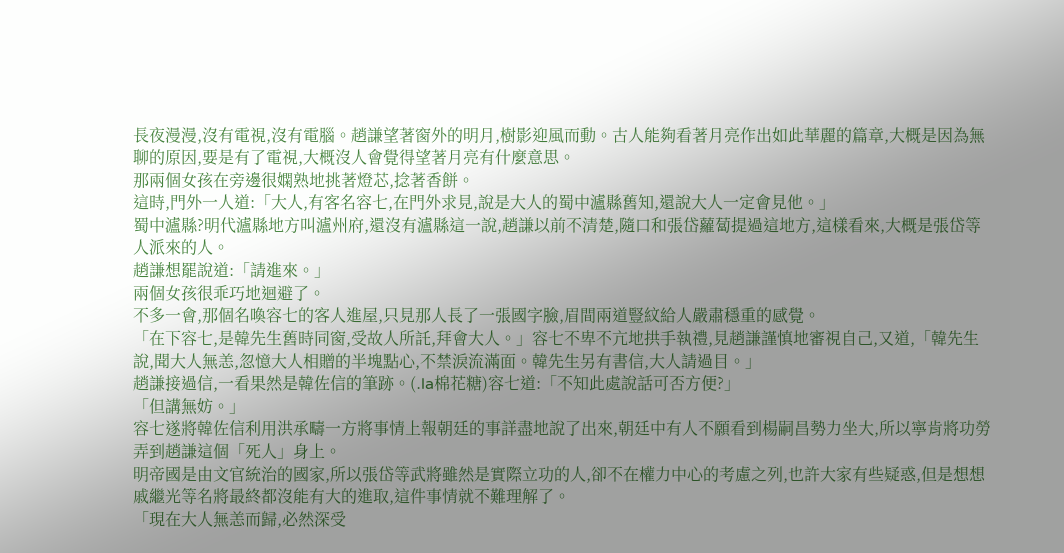長夜漫漫,沒有電視,沒有電腦。趙謙望著窗外的明月,樹影迎風而動。古人能夠看著月亮作出如此華麗的篇章,大概是因為無聊的原因,要是有了電視,大概沒人會覺得望著月亮有什麼意思。
那兩個女孩在旁邊很嫻熟地挑著燈芯,捻著香餅。
這時,門外一人道:「大人,有客名容七,在門外求見,說是大人的蜀中瀘縣舊知,還說大人一定會見他。」
蜀中瀘縣?明代瀘縣地方叫瀘州府,還沒有瀘縣這一說,趙謙以前不清楚,隨口和張岱蘿蔔提過這地方,這樣看來,大概是張岱等人派來的人。
趙謙想罷說道:「請進來。」
兩個女孩很乖巧地迴避了。
不多一會,那個名喚容七的客人進屋,只見那人長了一張國字臉,眉間兩道豎紋給人嚴肅穩重的感覺。
「在下容七,是韓先生舊時同窗,受故人所託,拜會大人。」容七不卑不亢地拱手執禮,見趙謙謹慎地審視自己,又道,「韓先生說,聞大人無恙,忽憶大人相贈的半塊點心,不禁淚流滿面。韓先生另有書信,大人請過目。」
趙謙接過信,一看果然是韓佐信的筆跡。(.la棉花糖)容七道:「不知此處說話可否方便?」
「但講無妨。」
容七遂將韓佐信利用洪承疇一方將事情上報朝廷的事詳盡地說了出來,朝廷中有人不願看到楊嗣昌勢力坐大,所以寧肯將功勞弄到趙謙這個「死人」身上。
明帝國是由文官統治的國家,所以張岱等武將雖然是實際立功的人,卻不在權力中心的考慮之列,也許大家有些疑惑,但是想想戚繼光等名將最終都沒能有大的進取,這件事情就不難理解了。
「現在大人無恙而歸,必然深受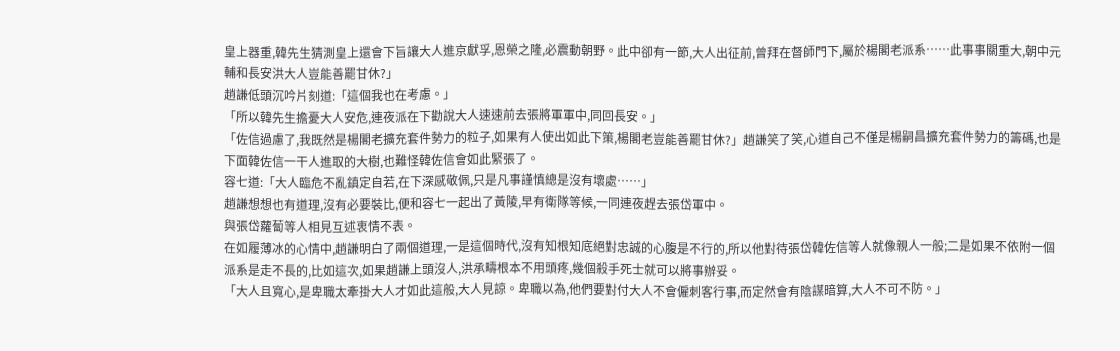皇上器重,韓先生猜測皇上還會下旨讓大人進京獻孚,恩榮之隆,必震動朝野。此中卻有一節,大人出征前,曾拜在督師門下,屬於楊閣老派系……此事事關重大,朝中元輔和長安洪大人豈能善罷甘休?」
趙謙低頭沉吟片刻道:「這個我也在考慮。」
「所以韓先生擔憂大人安危,連夜派在下勸說大人速速前去張將軍軍中,同回長安。」
「佐信過慮了,我既然是楊閣老擴充套件勢力的粒子,如果有人使出如此下策,楊閣老豈能善罷甘休?」趙謙笑了笑,心道自己不僅是楊嗣昌擴充套件勢力的籌碼,也是下面韓佐信一干人進取的大樹,也難怪韓佐信會如此緊張了。
容七道:「大人臨危不亂鎮定自若,在下深感敬佩,只是凡事謹慎總是沒有壞處……」
趙謙想想也有道理,沒有必要裝比,便和容七一起出了黃陵,早有衛隊等候,一同連夜趕去張岱軍中。
與張岱蘿蔔等人相見互述衷情不表。
在如履薄冰的心情中,趙謙明白了兩個道理,一是這個時代,沒有知根知底絕對忠誠的心腹是不行的,所以他對待張岱韓佐信等人就像親人一般;二是如果不依附一個派系是走不長的,比如這次,如果趙謙上頭沒人,洪承疇根本不用頭疼,幾個殺手死士就可以將事辦妥。
「大人且寬心,是卑職太牽掛大人才如此這般,大人見諒。卑職以為,他們要對付大人不會僱刺客行事,而定然會有陰謀暗算,大人不可不防。」